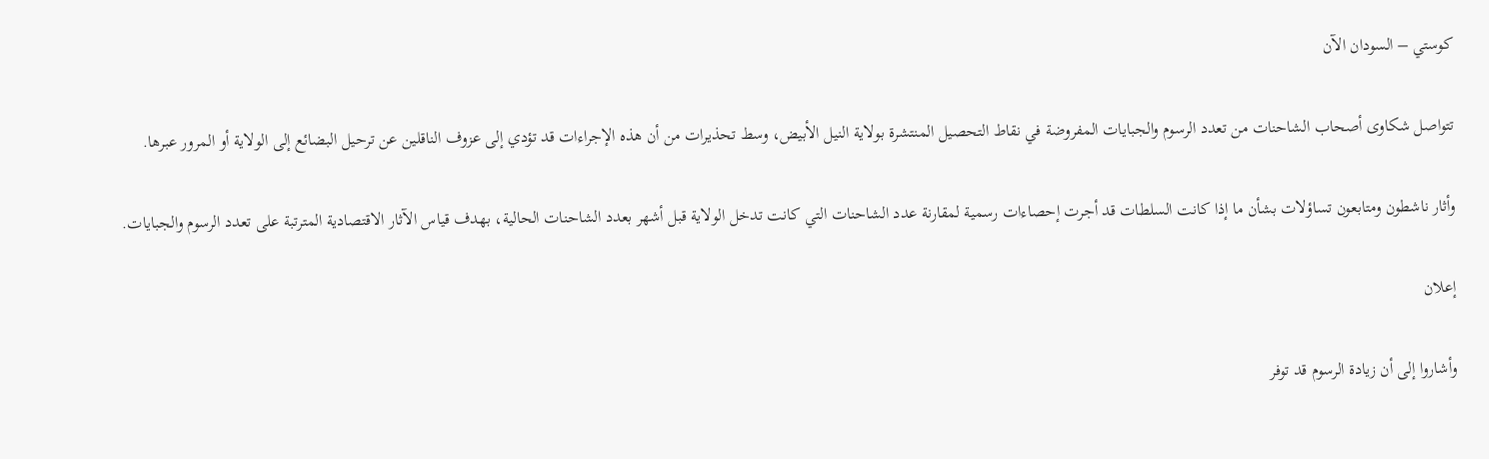كوستي – السودان الآن

تتواصل شكاوى أصحاب الشاحنات من تعدد الرسوم والجبايات المفروضة في نقاط التحصيل المنتشرة بولاية النيل الأبيض، وسط تحذيرات من أن هذه الإجراءات قد تؤدي إلى عزوف الناقلين عن ترحيل البضائع إلى الولاية أو المرور عبرها.

وأثار ناشطون ومتابعون تساؤلات بشأن ما إذا كانت السلطات قد أجرت إحصاءات رسمية لمقارنة عدد الشاحنات التي كانت تدخل الولاية قبل أشهر بعدد الشاحنات الحالية، بهدف قياس الآثار الاقتصادية المترتبة على تعدد الرسوم والجبايات.

إعلان

وأشاروا إلى أن زيادة الرسوم قد توفر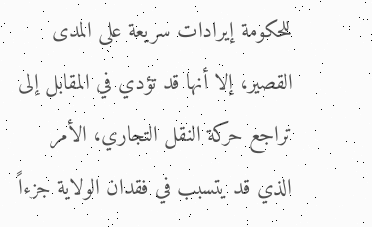للحكومة إيرادات سريعة على المدى القصير، إلا أنها قد تؤدي في المقابل إلى تراجع حركة النقل التجاري، الأمر الذي قد يتسبب في فقدان الولاية جزءاً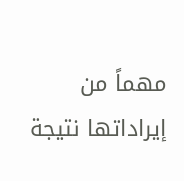مهماً من إيراداتها نتيجة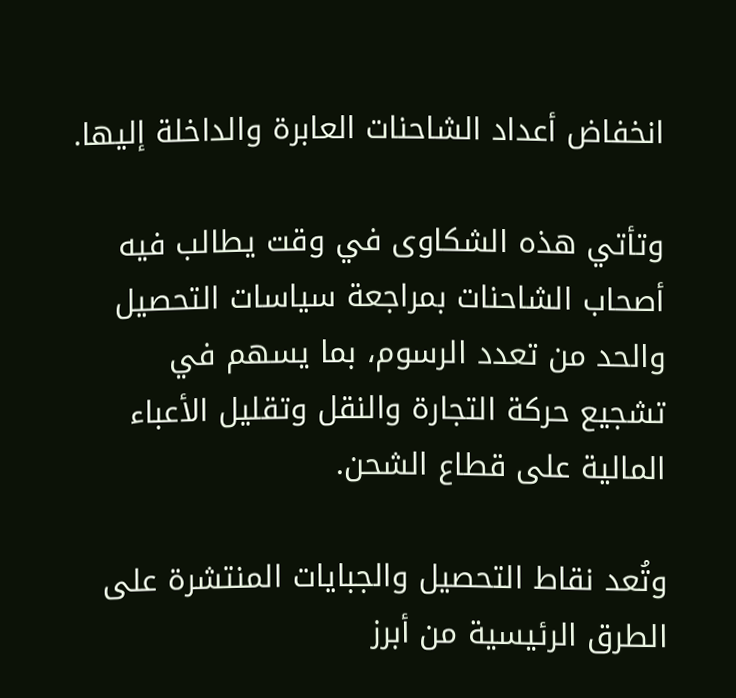انخفاض أعداد الشاحنات العابرة والداخلة إليها.

وتأتي هذه الشكاوى في وقت يطالب فيه أصحاب الشاحنات بمراجعة سياسات التحصيل والحد من تعدد الرسوم، بما يسهم في تشجيع حركة التجارة والنقل وتقليل الأعباء المالية على قطاع الشحن.

وتُعد نقاط التحصيل والجبايات المنتشرة على الطرق الرئيسية من أبرز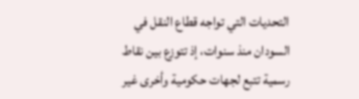التحديات التي تواجه قطاع النقل في السودان منذ سنوات، إذ تتوزع بين نقاط رسمية تتبع لجهات حكومية وأخرى غير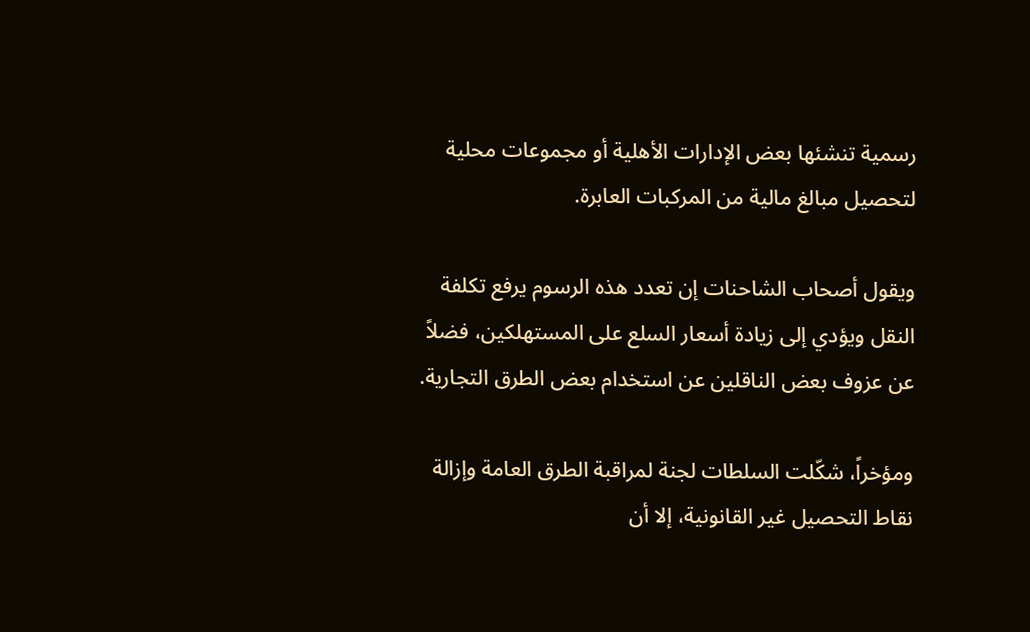رسمية تنشئها بعض الإدارات الأهلية أو مجموعات محلية لتحصيل مبالغ مالية من المركبات العابرة.

ويقول أصحاب الشاحنات إن تعدد هذه الرسوم يرفع تكلفة النقل ويؤدي إلى زيادة أسعار السلع على المستهلكين، فضلاً عن عزوف بعض الناقلين عن استخدام بعض الطرق التجارية.

ومؤخراً، شكّلت السلطات لجنة لمراقبة الطرق العامة وإزالة نقاط التحصيل غير القانونية، إلا أن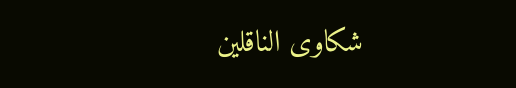شكاوى الناقلين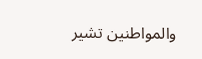والمواطنين تشير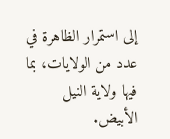إلى استمرار الظاهرة في عدد من الولايات، بما فيها ولاية النيل الأبيض.